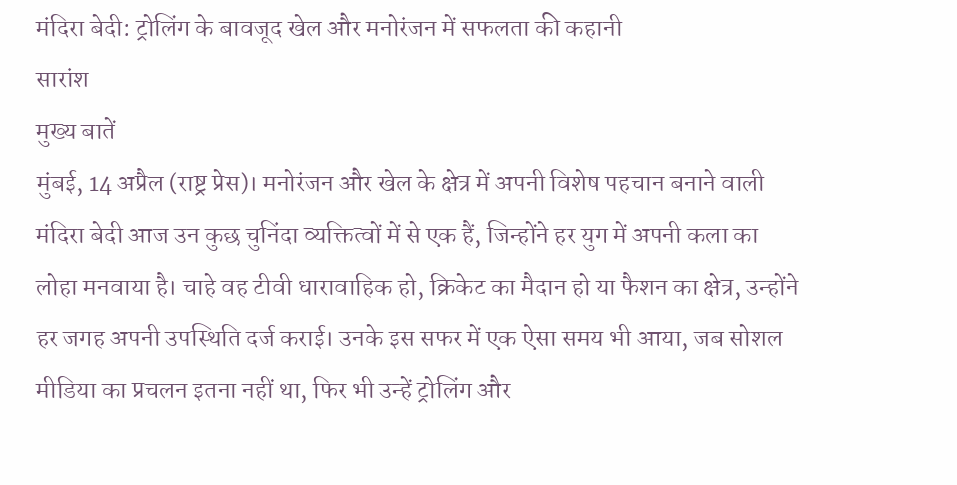मंदिरा बेदी: ट्रोलिंग के बावजूद खेल और मनोरंजन में सफलता की कहानी
सारांश
मुख्य बातें
मुंबई, 14 अप्रैल (राष्ट्र प्रेस)। मनोरंजन और खेल के क्षेत्र में अपनी विशेष पहचान बनाने वाली मंदिरा बेदी आज उन कुछ चुनिंदा व्यक्तित्वों में से एक हैं, जिन्होंने हर युग में अपनी कला का लोहा मनवाया है। चाहे वह टीवी धारावाहिक हो, क्रिकेट का मैदान हो या फैशन का क्षेत्र, उन्होंने हर जगह अपनी उपस्थिति दर्ज कराई। उनके इस सफर में एक ऐसा समय भी आया, जब सोशल मीडिया का प्रचलन इतना नहीं था, फिर भी उन्हें ट्रोलिंग और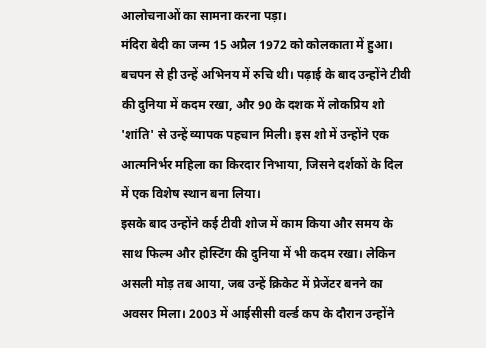आलोचनाओं का सामना करना पड़ा।
मंदिरा बेदी का जन्म 15 अप्रैल 1972 को कोलकाता में हुआ। बचपन से ही उन्हें अभिनय में रुचि थी। पढ़ाई के बाद उन्होंने टीवी की दुनिया में कदम रखा, और 90 के दशक में लोकप्रिय शो 'शांति' से उन्हें व्यापक पहचान मिली। इस शो में उन्होंने एक आत्मनिर्भर महिला का किरदार निभाया, जिसने दर्शकों के दिल में एक विशेष स्थान बना लिया।
इसके बाद उन्होंने कई टीवी शोज में काम किया और समय के साथ फिल्म और होस्टिंग की दुनिया में भी कदम रखा। लेकिन असली मोड़ तब आया, जब उन्हें क्रिकेट में प्रेजेंटर बनने का अवसर मिला। 2003 में आईसीसी वर्ल्ड कप के दौरान उन्होंने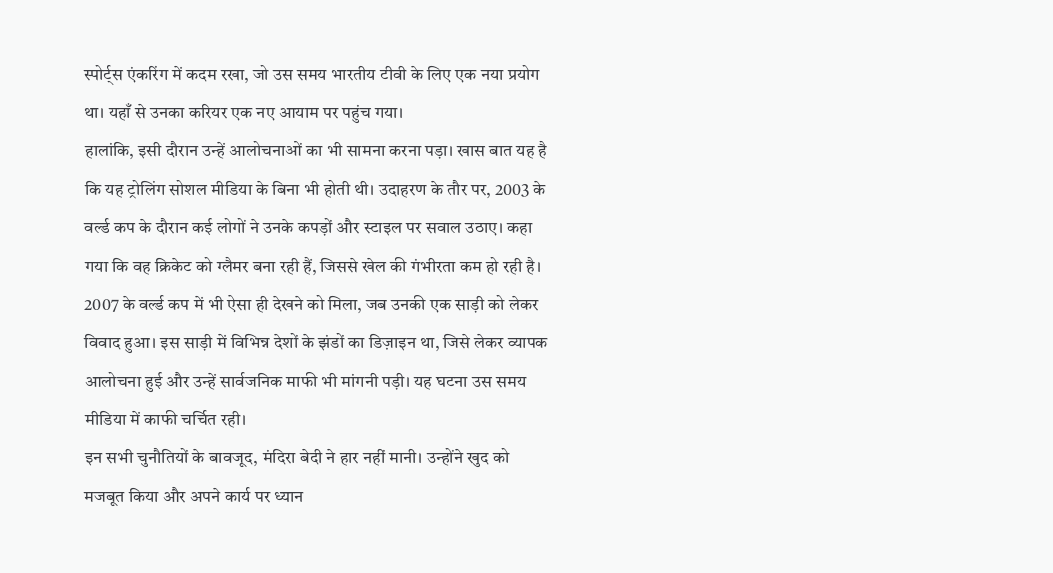स्पोर्ट्स एंकरिंग में कदम रखा, जो उस समय भारतीय टीवी के लिए एक नया प्रयोग था। यहाँ से उनका करियर एक नए आयाम पर पहुंच गया।
हालांकि, इसी दौरान उन्हें आलोचनाओं का भी सामना करना पड़ा। खास बात यह है कि यह ट्रोलिंग सोशल मीडिया के बिना भी होती थी। उदाहरण के तौर पर, 2003 के वर्ल्ड कप के दौरान कई लोगों ने उनके कपड़ों और स्टाइल पर सवाल उठाए। कहा गया कि वह क्रिकेट को ग्लैमर बना रही हैं, जिससे खेल की गंभीरता कम हो रही है।
2007 के वर्ल्ड कप में भी ऐसा ही देखने को मिला, जब उनकी एक साड़ी को लेकर विवाद हुआ। इस साड़ी में विभिन्न देशों के झंडों का डिज़ाइन था, जिसे लेकर व्यापक आलोचना हुई और उन्हें सार्वजनिक माफी भी मांगनी पड़ी। यह घटना उस समय मीडिया में काफी चर्चित रही।
इन सभी चुनौतियों के बावजूद, मंदिरा बेदी ने हार नहीं मानी। उन्होंने खुद को मजबूत किया और अपने कार्य पर ध्यान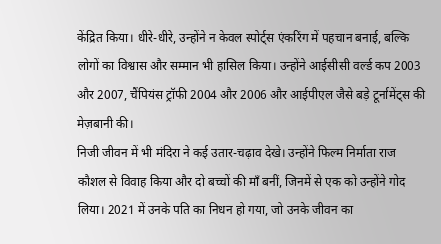केंद्रित किया। धीरे-धीरे, उन्होंने न केवल स्पोर्ट्स एंकरिंग में पहचान बनाई, बल्कि लोगों का विश्वास और सम्मान भी हासिल किया। उन्होंने आईसीसी वर्ल्ड कप 2003 और 2007, चैंपियंस ट्रॉफी 2004 और 2006 और आईपीएल जैसे बड़े टूर्नामेंट्स की मेज़बानी की।
निजी जीवन में भी मंदिरा ने कई उतार-चढ़ाव देखे। उन्होंने फिल्म निर्माता राज कौशल से विवाह किया और दो बच्चों की माँ बनीं, जिनमें से एक को उन्होंने गोद लिया। 2021 में उनके पति का निधन हो गया, जो उनके जीवन का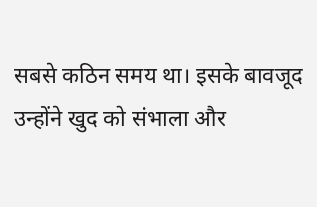सबसे कठिन समय था। इसके बावजूद उन्होंने खुद को संभाला और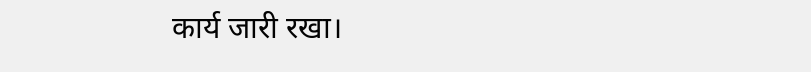कार्य जारी रखा।